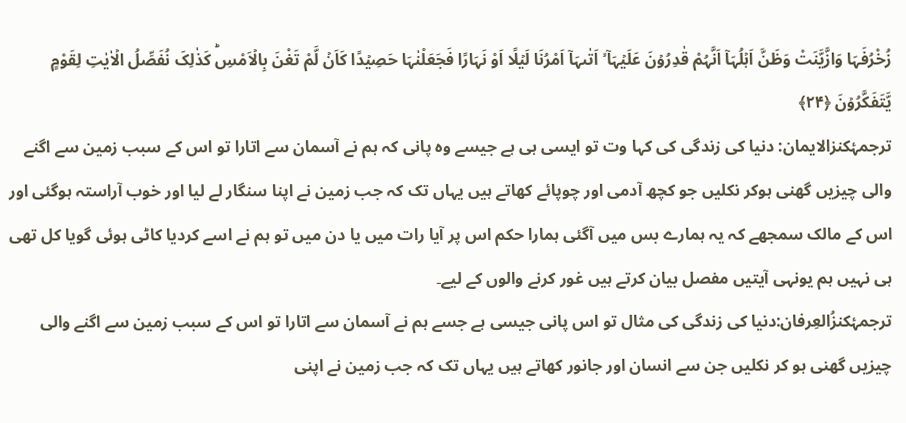زُخْرُفَہَا وَازَّیَّنَتْ وَظَنَّ اَہۡلُہَاۤ اَنَّہُمْ قٰدِرُوۡنَ عَلَیۡہَاۤ ۙ اَتٰىہَاۤ اَمْرُنَا لَیۡلًا اَوْ نَہَارًا فَجَعَلْنٰہَا حَصِیۡدًا کَاَنۡ لَّمْ تَغْنَ بِالۡاَمْسِؕ کَذٰلِکَ نُفَصِّلُ الۡاٰیٰتِ لِقَوْمٍ یَّتَفَکَّرُوۡنَ ﴿۲۴﴾
ترجمۂکنزالایمان: دنیا کی زندگی کی کہا وت تو ایسی ہی ہے جیسے وہ پانی کہ ہم نے آسمان سے اتارا تو اس کے سبب زمین سے اگنے والی چیزیں گھنی ہوکر نکلیں جو کچھ آدمی اور چوپائے کھاتے ہیں یہاں تک کہ جب زمین نے اپنا سنگار لے لیا اور خوب آراستہ ہوگئی اور اس کے مالک سمجھے کہ یہ ہمارے بس میں آگئی ہمارا حکم اس پر آیا رات میں یا دن میں تو ہم نے اسے کردیا کاٹی ہوئی گویا کل تھی ہی نہیں ہم یونہی آیتیں مفصل بیان کرتے ہیں غور کرنے والوں کے لیے۔
ترجمۂکنزُالعِرفان:دنیا کی زندگی کی مثال تو اس پانی جیسی ہے جسے ہم نے آسمان سے اتارا تو اس کے سبب زمین سے اگنے والی چیزیں گھنی ہو کر نکلیں جن سے انسان اور جانور کھاتے ہیں یہاں تک کہ جب زمین نے اپنی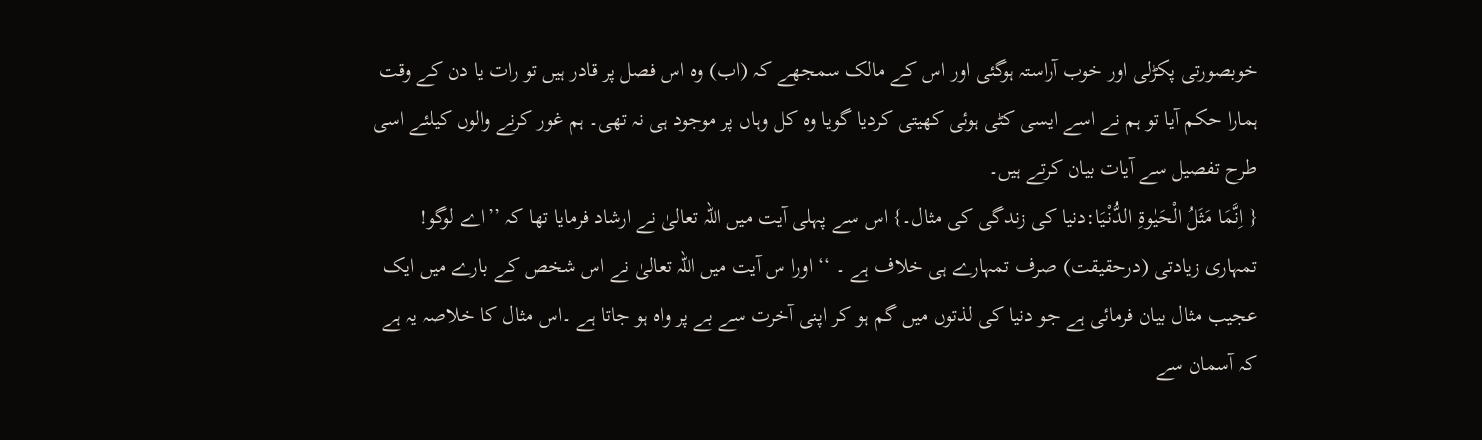خوبصورتی پکڑلی اور خوب آراستہ ہوگئی اور اس کے مالک سمجھے کہ (اب) وہ اس فصل پر قادر ہیں تو رات یا دن کے وقت ہمارا حکم آیا تو ہم نے اسے ایسی کٹی ہوئی کھیتی کردیا گویا وہ کل وہاں پر موجود ہی نہ تھی۔ ہم غور کرنے والوں کیلئے اسی طرح تفصیل سے آیات بیان کرتے ہیں۔
{ اِنَّمَا مَثَلُ الْحَیٰوۃِ الدُّنْیَا:دنیا کی زندگی کی مثال۔} اس سے پہلی آیت میں اللہ تعالیٰ نے ارشاد فرمایا تھا کہ ’’اے لوگو! تمہاری زیادتی (درحقیقت) صرف تمہارے ہی خلاف ہے ۔ ‘‘ اورا س آیت میں اللہ تعالیٰ نے اس شخص کے بارے میں ایک عجیب مثال بیان فرمائی ہے جو دنیا کی لذتوں میں گم ہو کر اپنی آخرت سے بے پر واہ ہو جاتا ہے ۔اس مثال کا خلاصہ یہ ہے کہ آسمان سے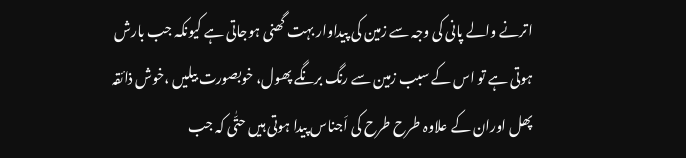اترنے والے پانی کی وجہ سے زمین کی پیداوار بہت گھنی ہوجاتی ہے کیونکہ جب بارش ہوتی ہے تو اس کے سبب زمین سے رنگ برنگے پھول، خوبصورت بیلیں ،خوش ذائقہ پھل اوران کے علاوہ طرح طرح کی اَجناس پیدا ہوتی ہیں حتّٰی کہ جب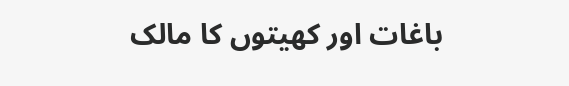باغات اور کھیتوں کا مالک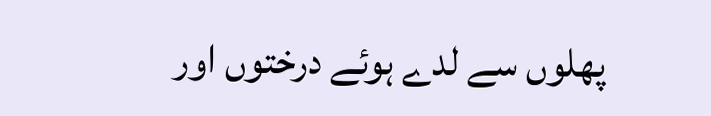پھلوں سے لدے ہوئے درختوں اور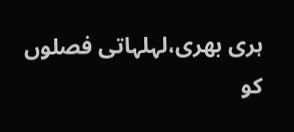ہری بھری،لہلہاتی فصلوں کو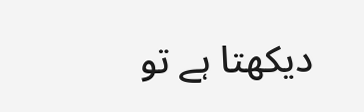دیکھتا ہے تو